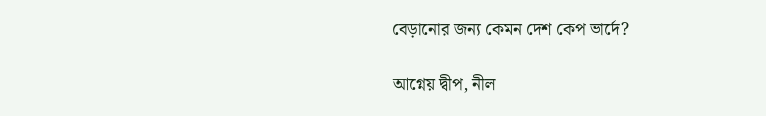বেড়ানোর জন্য কেমন দেশ কেপ ভার্দে?

আগ্নেয় দ্বীপ, নীল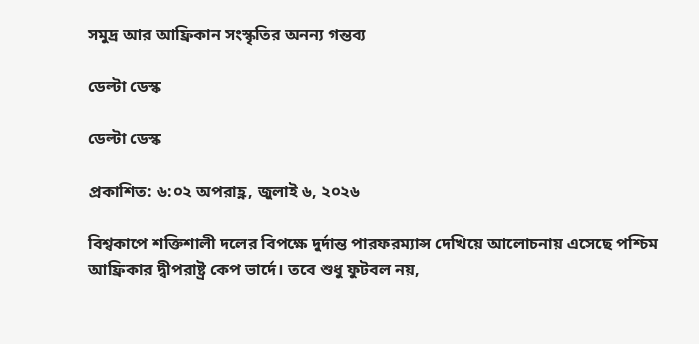সমুদ্র আর আফ্রিকান সংস্কৃতির অনন্য গন্তব্য

ডেল্টা ডেস্ক

ডেল্টা ডেস্ক

প্রকাশিত: ৬:০২ অপরাহ্ণ, জুলাই ৬, ২০২৬

বিশ্বকাপে শক্তিশালী দলের বিপক্ষে দুর্দান্ত পারফরম্যান্স দেখিয়ে আলোচনায় এসেছে পশ্চিম আফ্রিকার দ্বীপরাষ্ট্র কেপ ভার্দে। তবে শুধু ফুটবল নয়,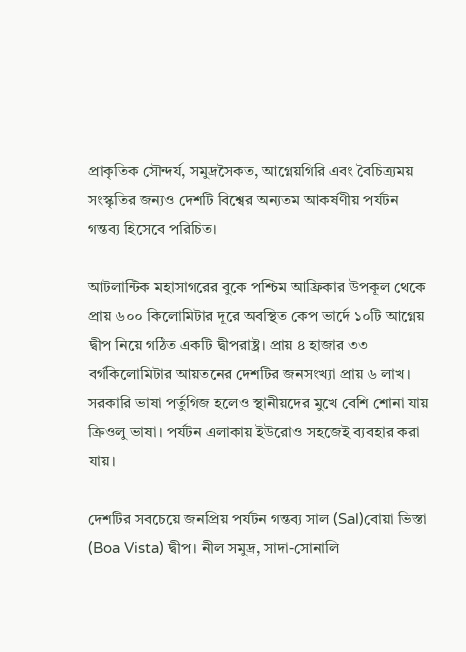প্রাকৃতিক সৌন্দর্য, সমুদ্রসৈকত, আগ্নেয়গিরি এবং বৈচিত্র্যময় সংস্কৃতির জন্যও দেশটি বিশ্বের অন্যতম আকর্ষণীয় পর্যটন গন্তব্য হিসেবে পরিচিত।

আটলান্টিক মহাসাগরের বুকে পশ্চিম আফ্রিকার উপকূল থেকে প্রায় ৬০০ কিলোমিটার দূরে অবস্থিত কেপ ভার্দে ১০টি আগ্নেয় দ্বীপ নিয়ে গঠিত একটি দ্বীপরাষ্ট্র। প্রায় ৪ হাজার ৩৩ বর্গকিলোমিটার আয়তনের দেশটির জনসংখ্যা প্রায় ৬ লাখ। সরকারি ভাষা পর্তুগিজ হলেও স্থানীয়দের মুখে বেশি শোনা যায় ক্রিওলু ভাষা। পর্যটন এলাকায় ইউরোও সহজেই ব্যবহার করা যায়।

দেশটির সবচেয়ে জনপ্রিয় পর্যটন গন্তব্য সাল (Sal)বোয়া ভিস্তা (Boa Vista) দ্বীপ। নীল সমুদ্র, সাদা-সোনালি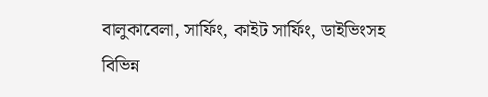বালুকাবেলা, সার্ফিং, কাইট সার্ফিং, ডাইভিংসহ বিভিন্ন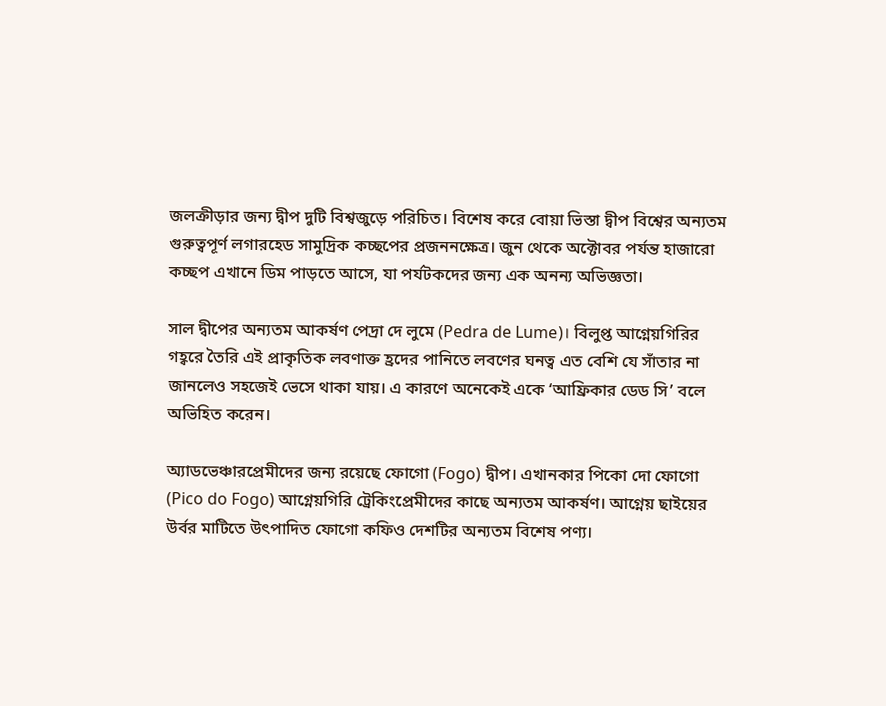জলক্রীড়ার জন্য দ্বীপ দুটি বিশ্বজুড়ে পরিচিত। বিশেষ করে বোয়া ভিস্তা দ্বীপ বিশ্বের অন্যতম গুরুত্বপূর্ণ লগারহেড সামুদ্রিক কচ্ছপের প্রজননক্ষেত্র। জুন থেকে অক্টোবর পর্যন্ত হাজারো কচ্ছপ এখানে ডিম পাড়তে আসে, যা পর্যটকদের জন্য এক অনন্য অভিজ্ঞতা।

সাল দ্বীপের অন্যতম আকর্ষণ পেদ্রা দে লুমে (Pedra de Lume)। বিলুপ্ত আগ্নেয়গিরির গহ্বরে তৈরি এই প্রাকৃতিক লবণাক্ত হ্রদের পানিতে লবণের ঘনত্ব এত বেশি যে সাঁতার না জানলেও সহজেই ভেসে থাকা যায়। এ কারণে অনেকেই একে ‘আফ্রিকার ডেড সি’ বলে অভিহিত করেন।

অ্যাডভেঞ্চারপ্রেমীদের জন্য রয়েছে ফোগো (Fogo) দ্বীপ। এখানকার পিকো দো ফোগো (Pico do Fogo) আগ্নেয়গিরি ট্রেকিংপ্রেমীদের কাছে অন্যতম আকর্ষণ। আগ্নেয় ছাইয়ের উর্বর মাটিতে উৎপাদিত ফোগো কফিও দেশটির অন্যতম বিশেষ পণ্য।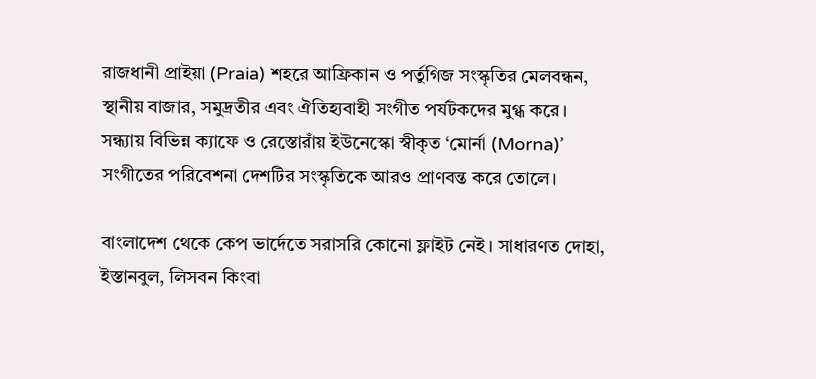রাজধানী প্রাইয়া (Praia) শহরে আফ্রিকান ও পর্তুগিজ সংস্কৃতির মেলবন্ধন, স্থানীয় বাজার, সমুদ্রতীর এবং ঐতিহ্যবাহী সংগীত পর্যটকদের মুগ্ধ করে। সন্ধ্যায় বিভিন্ন ক্যাফে ও রেস্তোরাঁয় ইউনেস্কো স্বীকৃত ‘মোর্না (Morna)’ সংগীতের পরিবেশনা দেশটির সংস্কৃতিকে আরও প্রাণবন্ত করে তোলে।

বাংলাদেশ থেকে কেপ ভার্দেতে সরাসরি কোনো ফ্লাইট নেই। সাধারণত দোহা, ইস্তানবুল, লিসবন কিংবা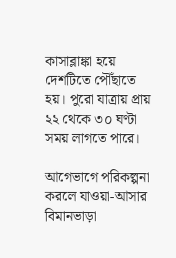কাসাব্লাঙ্কা হয়ে দেশটিতে পৌঁছাতে হয়। পুরো যাত্রায় প্রায় ২২ থেকে ৩০ ঘণ্টা সময় লাগতে পারে।

আগেভাগে পরিকল্পনা করলে যাওয়া-আসার বিমানভাড়া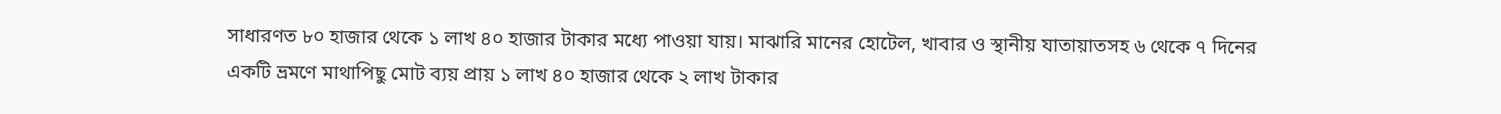সাধারণত ৮০ হাজার থেকে ১ লাখ ৪০ হাজার টাকার মধ্যে পাওয়া যায়। মাঝারি মানের হোটেল, খাবার ও স্থানীয় যাতায়াতসহ ৬ থেকে ৭ দিনের একটি ভ্রমণে মাথাপিছু মোট ব্যয় প্রায় ১ লাখ ৪০ হাজার থেকে ২ লাখ টাকার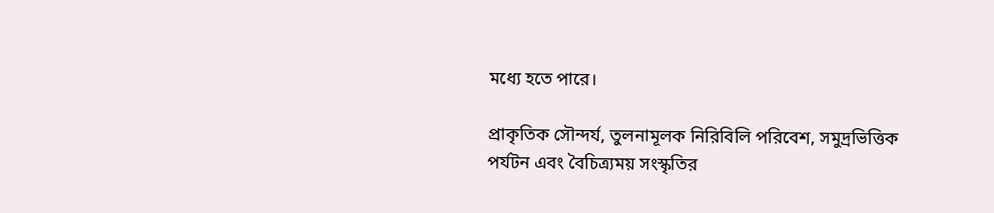মধ্যে হতে পারে।

প্রাকৃতিক সৌন্দর্য, তুলনামূলক নিরিবিলি পরিবেশ, সমুদ্রভিত্তিক পর্যটন এবং বৈচিত্র্যময় সংস্কৃতির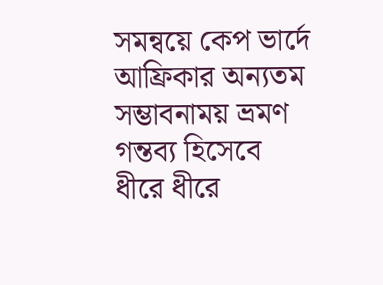সমন্বয়ে কেপ ভার্দে আফ্রিকার অন্যতম সম্ভাবনাময় ভ্রমণ গন্তব্য হিসেবে ধীরে ধীরে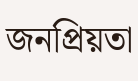জনপ্রিয়তা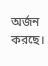অর্জন করছে।